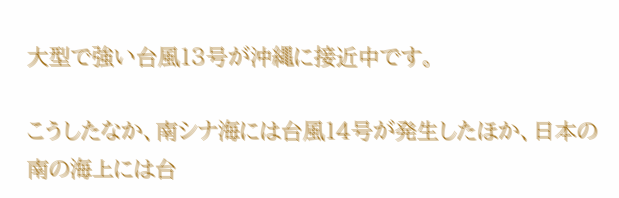大型で強い台風13号が沖縄に接近中です。

こうしたなか、南シナ海には台風14号が発生したほか、日本の南の海上には台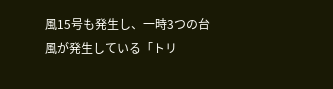風15号も発生し、一時3つの台風が発生している「トリ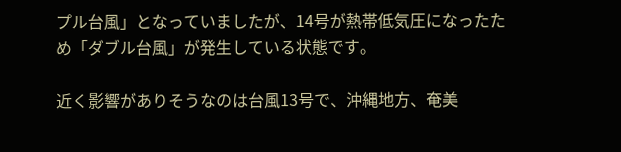プル台風」となっていましたが、14号が熱帯低気圧になったため「ダブル台風」が発生している状態です。

近く影響がありそうなのは台風13号で、沖縄地方、奄美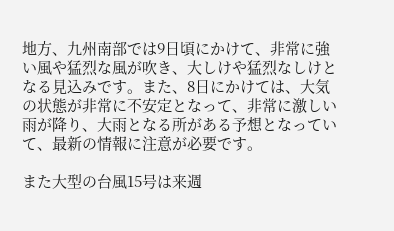地方、九州南部では9日頃にかけて、非常に強い風や猛烈な風が吹き、大しけや猛烈なしけとなる見込みです。また、8日にかけては、大気の状態が非常に不安定となって、非常に激しい雨が降り、大雨となる所がある予想となっていて、最新の情報に注意が必要です。

また大型の台風15号は来週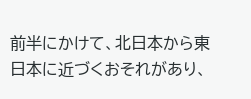前半にかけて、北日本から東日本に近づくおそれがあり、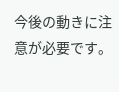今後の動きに注意が必要です。